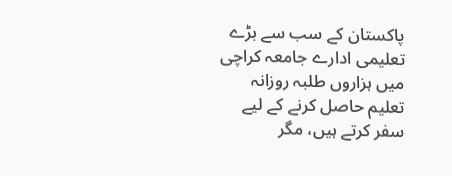پاکستان کے سب سے بڑے تعلیمی ادارے جامعہ کراچی میں ہزاروں طلبہ روزانہ تعلیم حاصل کرنے کے لیے سفر کرتے ہیں، مگر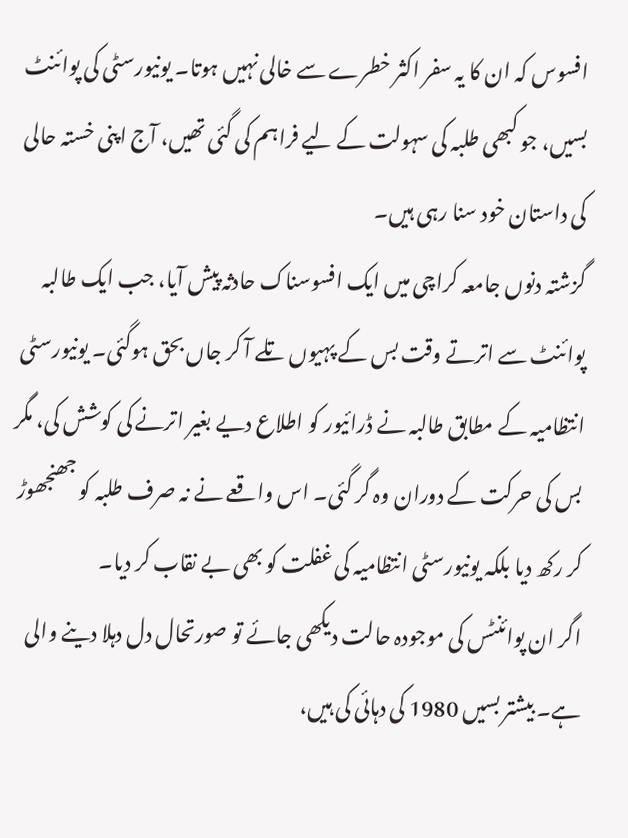افسوس کہ ان کا یہ سفر اکثر خطرے سے خالی نہیں ہوتا۔ یونیورسٹی کی پوائنٹ بسیں، جو کبھی طلبہ کی سہولت کے لیے فراہم کی گئی تھیں، آج اپنی خستہ حالی کی داستان خود سنا رہی ہیں۔
گزشتہ دنوں جامعہ کراچی میں ایک افسوسناک حادثہ پیش آیا، جب ایک طالبہ پوائنٹ سے اترتے وقت بس کے پہیوں تلے آ کر جاں بحق ہوگئی۔ یونیورسٹی انتظامیہ کے مطابق طالبہ نے ڈرائیور کو اطلاع دیے بغیر اترنے کی کوشش کی، مگر بس کی حرکت کے دوران وہ گر گئی۔ اس واقعے نے نہ صرف طلبہ کو جھنجھوڑ کر رکھ دیا بلکہ یونیورسٹی انتظامیہ کی غفلت کو بھی بے نقاب کر دیا۔
اگر ان پوائنٹس کی موجودہ حالت دیکھی جائے تو صورتحال دل دہلا دینے والی ہے۔ بیشتر بسیں 1980 کی دہائی کی ہیں،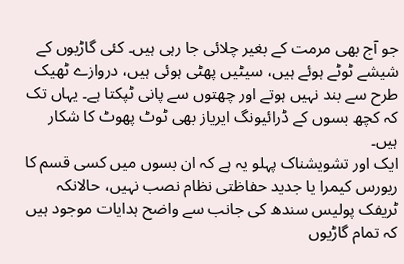جو آج بھی مرمت کے بغیر چلائی جا رہی ہیں۔ کئی گاڑیوں کے شیشے ٹوٹے ہوئے ہیں، سیٹیں پھٹی ہوئی ہیں، دروازے ٹھیک طرح سے بند نہیں ہوتے اور چھتوں سے پانی ٹپکتا ہے۔ یہاں تک کہ کچھ بسوں کے ڈرائیونگ ایریاز بھی ٹوٹ پھوٹ کا شکار ہیں۔
ایک اور تشویشناک پہلو یہ ہے کہ ان بسوں میں کسی قسم کا ریورس کیمرا یا جدید حفاظتی نظام نصب نہیں، حالانکہ ٹریفک پولیس سندھ کی جانب سے واضح ہدایات موجود ہیں کہ تمام گاڑیوں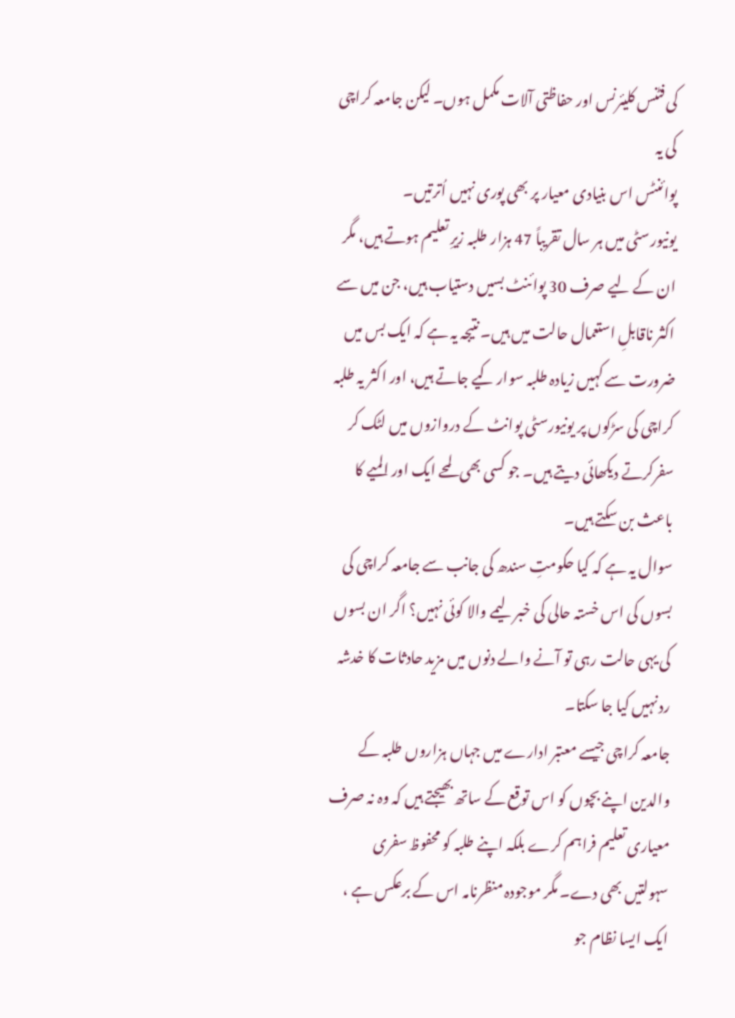کی فٹنس کلیئرنس اور حفاظتی آلات مکمل ہوں۔ لیکن جامعہ کراچی کی یہ
پوائنٹس اس بنیادی معیار پر بھی پوری نہیں اُترتیں۔
یونیورسٹی میں ہر سال تقریباً 47 ہزار طلبہ زیرِ تعلیم ہوتے ہیں، مگر ان کے لیے صرف 30 پوائنٹ بسیں دستیاب ہیں، جن میں سے اکثر ناقابلِ استعمال حالت میں ہیں۔ نتیجہ یہ ہے کہ ایک بس میں ضرورت سے کہیں زیادہ طلبہ سوار کیے جاتے ہیں، اور اکثر یہ طلبہ کراچی کی سڑکوں پر یونیورسٹی پوانٹ کے دروازوں میں لٹک کر سفرکرتے دیکھائی دیتے ہیں۔ جو کسی بھی لمحے ایک اور المیے کا باعث بن سکتے ہیں۔
سوال یہ ہے کہ کیا حکومتِ سندھ کی جانب سے جامعہ کراچی کی بسوں کی اس خستہ حالی کی خبر لیمے والا کوئی نہیں؟ اگر ان بسوں کی یہی حالت رہی تو آنے والے دنوں میں مزید حادثات کا خدشہ رد نہیں کیا جا سکتا۔
جامعہ کراچی جیسے معتبر ادارے میں جہاں ہزاروں طلبہ کے والدین اپنے بچوں کو اس توقع کے ساتھ بھیجتے ہیں کہ وہ نہ صرف معیاری تعلیم فراہم کرے بلکہ اپنے طلبہ کو محفوظ سفری سہولتیں بھی دے۔ مگر موجودہ منظرنامہ اس کے برعکس ہے ، ایک ایسا نظام جو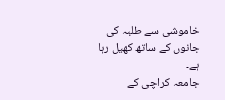خاموشی سے طلبہ کی جانوں کے ساتھ کھیل رہا ہے۔
جامعہ کراچی کے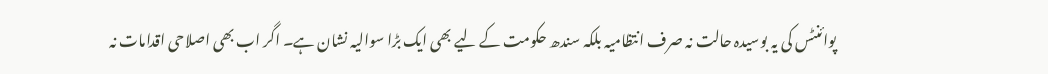پوائنٹس کی یہ بوسیدہ حالت نہ صرف انتظامیہ بلکہ سندھ حکومت کے لیے بھی ایک بڑا سوالیہ نشان ہے۔ اگر اب بھی اصلاحی اقدامات نہ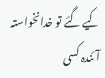کیے گئے تو خدانخواستہ آئندہ کسی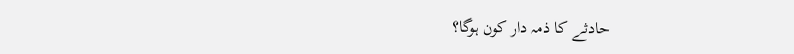حادثے کا ذمہ دار کون ہوگا؟